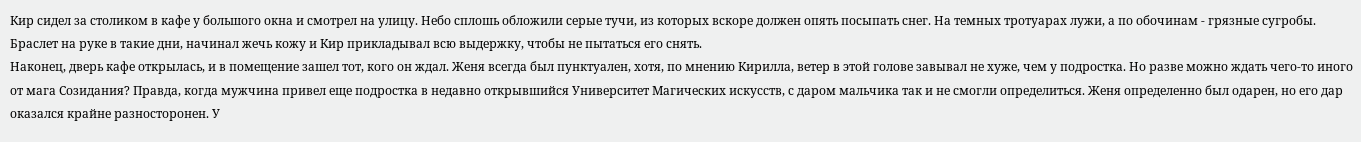Кир сидел за столиком в кафе у большого окна и смотрел на улицу. Небо сплошь обложили серые тучи, из которых вскоре должен опять посыпать снег. На темных тротуарах лужи, а по обочинам - грязные сугробы. Браслет на руке в такие дни, начинал жечь кожу и Кир прикладывал всю выдержку, чтобы не пытаться его снять.
Наконец, дверь кафе открылась, и в помещение зашел тот, кого он ждал. Женя всегда был пунктуален, хотя, по мнению Кирилла, ветер в этой голове завывал не хуже, чем у подростка. Но разве можно ждать чего-то иного от мага Созидания? Правда, когда мужчина привел еще подростка в недавно открывшийся Университет Магических искусств, с даром мальчика так и не смогли определиться. Женя определенно был одарен, но его дар оказался крайне разносторонен. У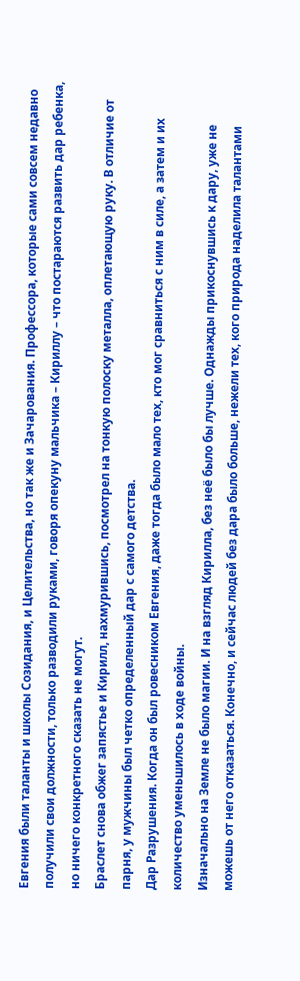Евгения были таланты и школы Созидания, и Целительства, но так же и Зачарования. Профессора, которые сами совсем недавно получили свои должности, только разводили руками, говоря опекуну мальчика – Кириллу – что постараются развить дар ребенка, но ничего конкретного сказать не могут.
Браслет снова обжег запястье и Кирилл, нахмурившись, посмотрел на тонкую полоску металла, оплетающую руку. В отличие от парня, у мужчины был четко определенный дар с самого детства.
Дар Разрушения. Когда он был ровесником Евгения, даже тогда было мало тех, кто мог сравниться с ним в силе, а затем и их количество уменьшилось в ходе войны.
Изначально на Земле не было магии. И на взгляд Кирилла, без неё было бы лучше. Однажды прикоснувшись к дару, уже не можешь от него отказаться. Конечно, и сейчас людей без дара было больше, нежели тех, кого природа наделила талантами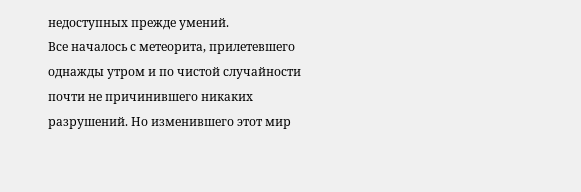недоступных прежде умений.
Все началось с метеорита, прилетевшего однажды утром и по чистой случайности почти не причинившего никаких разрушений. Но изменившего этот мир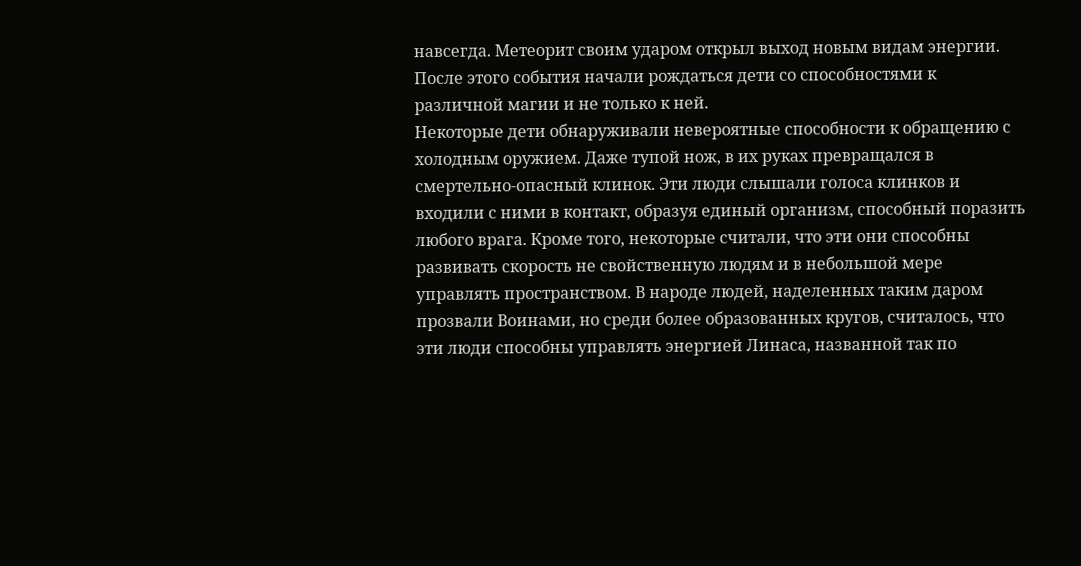навсегда. Метеорит своим ударом открыл выход новым видам энергии. После этого события начали рождаться дети со способностями к различной магии и не только к ней.
Некоторые дети обнаруживали невероятные способности к обращению с холодным оружием. Даже тупой нож, в их руках превращался в смертельно-опасный клинок. Эти люди слышали голоса клинков и входили с ними в контакт, образуя единый организм, способный поразить любого врага. Кроме того, некоторые считали, что эти они способны развивать скорость не свойственную людям и в небольшой мере управлять пространством. В народе людей, наделенных таким даром прозвали Воинами, но среди более образованных кругов, считалось, что эти люди способны управлять энергией Линаса, названной так по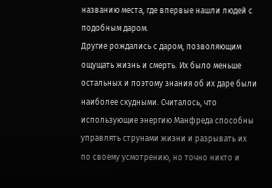названию места, где впервые нашли людей с подобным даром.
Другие рождались с даром, позволяющим ощущать жизнь и смерть. Их было меньше остальных и поэтому знания об их даре были наиболее скудными. Считалось, что использующие энергию Манфреда способны управлять струнами жизни и разрывать их по своему усмотрению, но точно никто и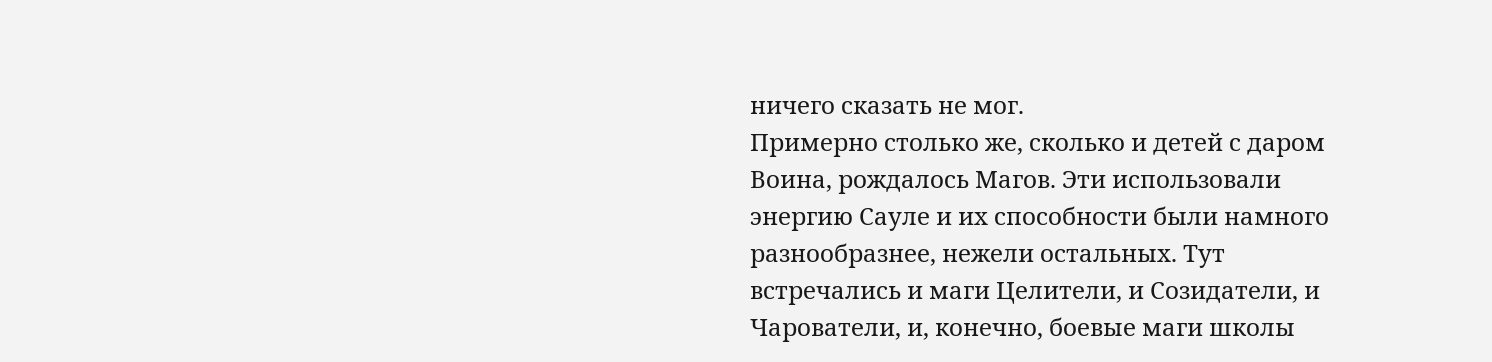ничего сказать не мог.
Примерно столько же, сколько и детей с даром Воина, рождалось Магов. Эти использовали энергию Сауле и их способности были намного разнообразнее, нежели остальных. Тут встречались и маги Целители, и Созидатели, и Чарователи, и, конечно, боевые маги школы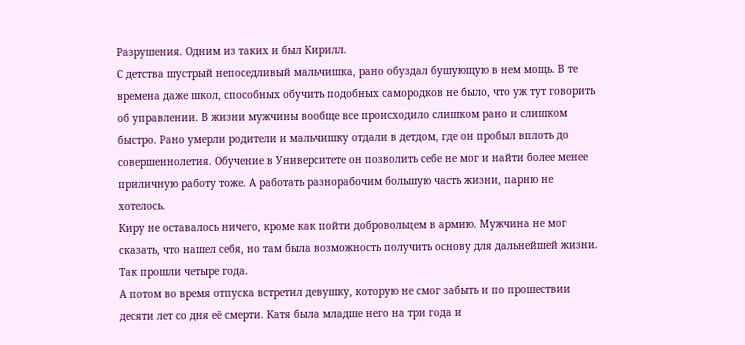Разрушения. Одним из таких и был Кирилл.
С детства шустрый непоседливый мальчишка, рано обуздал бушующую в нем мощь. В те времена даже школ, способных обучить подобных самородков не было, что уж тут говорить об управлении. В жизни мужчины вообще все происходило слишком рано и слишком быстро. Рано умерли родители и мальчишку отдали в детдом, где он пробыл вплоть до совершеннолетия. Обучение в Университете он позволить себе не мог и найти более менее приличную работу тоже. А работать разнорабочим большую часть жизни, парню не хотелось.
Киру не оставалось ничего, кроме как пойти добровольцем в армию. Мужчина не мог сказать, что нашел себя, но там была возможность получить основу для дальнейшей жизни. Так прошли четыре года.
А потом во время отпуска встретил девушку, которую не смог забыть и по прошествии десяти лет со дня её смерти. Катя была младше него на три года и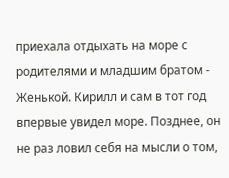приехала отдыхать на море с родителями и младшим братом - Женькой. Кирилл и сам в тот год впервые увидел море. Позднее, он не раз ловил себя на мысли о том,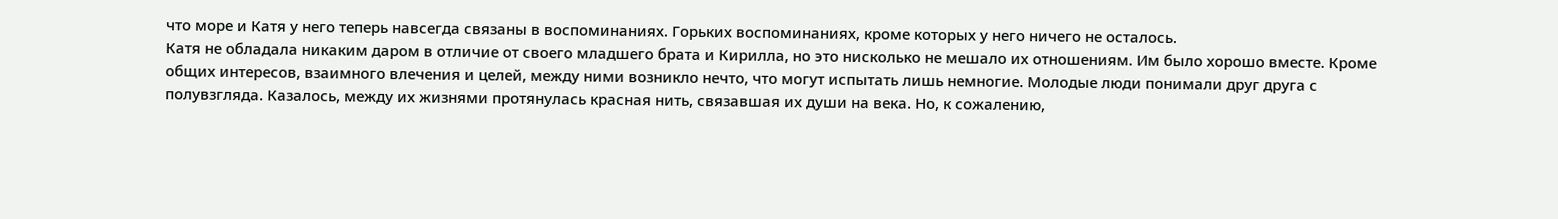что море и Катя у него теперь навсегда связаны в воспоминаниях. Горьких воспоминаниях, кроме которых у него ничего не осталось.
Катя не обладала никаким даром в отличие от своего младшего брата и Кирилла, но это нисколько не мешало их отношениям. Им было хорошо вместе. Кроме общих интересов, взаимного влечения и целей, между ними возникло нечто, что могут испытать лишь немногие. Молодые люди понимали друг друга с полувзгляда. Казалось, между их жизнями протянулась красная нить, связавшая их души на века. Но, к сожалению,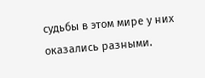судьбы в этом мире у них оказались разными.